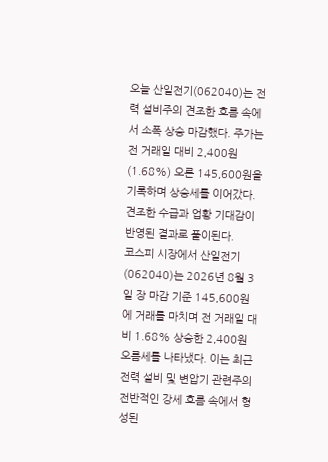오늘 산일전기(062040)는 전력 설비주의 견조한 흐름 속에서 소폭 상승 마감했다. 주가는 전 거래일 대비 2,400원(1.68%) 오른 145,600원을 기록하며 상승세를 이어갔다. 견조한 수급과 업황 기대감이 반영된 결과로 풀이된다.
코스피 시장에서 산일전기(062040)는 2026년 8월 3일 장 마감 기준 145,600원에 거래를 마치며 전 거래일 대비 1.68% 상승한 2,400원 오름세를 나타냈다. 이는 최근 전력 설비 및 변압기 관련주의 전반적인 강세 흐름 속에서 형성된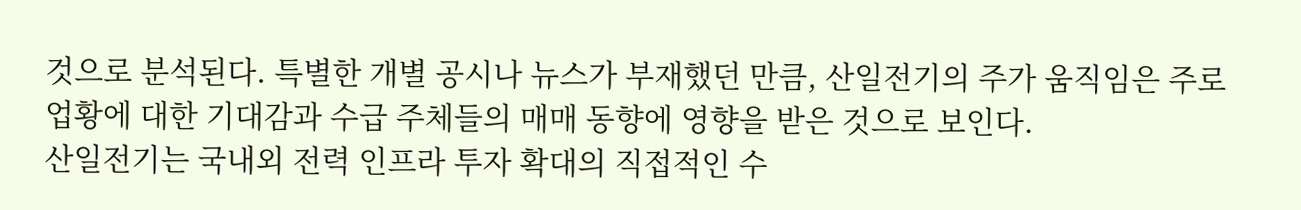것으로 분석된다. 특별한 개별 공시나 뉴스가 부재했던 만큼, 산일전기의 주가 움직임은 주로 업황에 대한 기대감과 수급 주체들의 매매 동향에 영향을 받은 것으로 보인다.
산일전기는 국내외 전력 인프라 투자 확대의 직접적인 수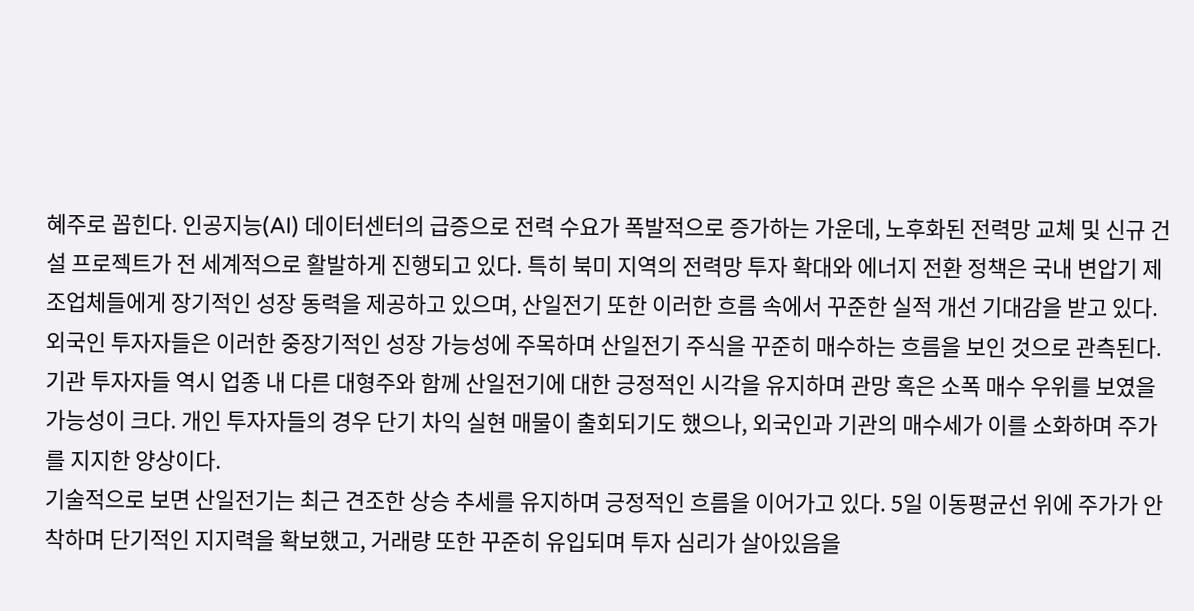혜주로 꼽힌다. 인공지능(AI) 데이터센터의 급증으로 전력 수요가 폭발적으로 증가하는 가운데, 노후화된 전력망 교체 및 신규 건설 프로젝트가 전 세계적으로 활발하게 진행되고 있다. 특히 북미 지역의 전력망 투자 확대와 에너지 전환 정책은 국내 변압기 제조업체들에게 장기적인 성장 동력을 제공하고 있으며, 산일전기 또한 이러한 흐름 속에서 꾸준한 실적 개선 기대감을 받고 있다. 외국인 투자자들은 이러한 중장기적인 성장 가능성에 주목하며 산일전기 주식을 꾸준히 매수하는 흐름을 보인 것으로 관측된다. 기관 투자자들 역시 업종 내 다른 대형주와 함께 산일전기에 대한 긍정적인 시각을 유지하며 관망 혹은 소폭 매수 우위를 보였을 가능성이 크다. 개인 투자자들의 경우 단기 차익 실현 매물이 출회되기도 했으나, 외국인과 기관의 매수세가 이를 소화하며 주가를 지지한 양상이다.
기술적으로 보면 산일전기는 최근 견조한 상승 추세를 유지하며 긍정적인 흐름을 이어가고 있다. 5일 이동평균선 위에 주가가 안착하며 단기적인 지지력을 확보했고, 거래량 또한 꾸준히 유입되며 투자 심리가 살아있음을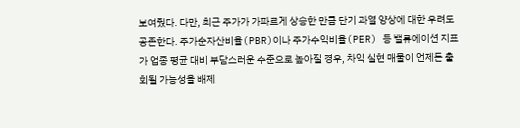보여줬다. 다만, 최근 주가가 가파르게 상승한 만큼 단기 과열 양상에 대한 우려도 공존한다. 주가순자산비율(PBR)이나 주가수익비율(PER) 등 밸류에이션 지표가 업종 평균 대비 부담스러운 수준으로 높아질 경우, 차익 실현 매물이 언제든 출회될 가능성을 배제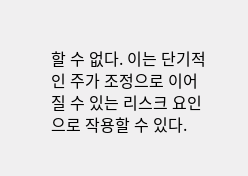할 수 없다. 이는 단기적인 주가 조정으로 이어질 수 있는 리스크 요인으로 작용할 수 있다.